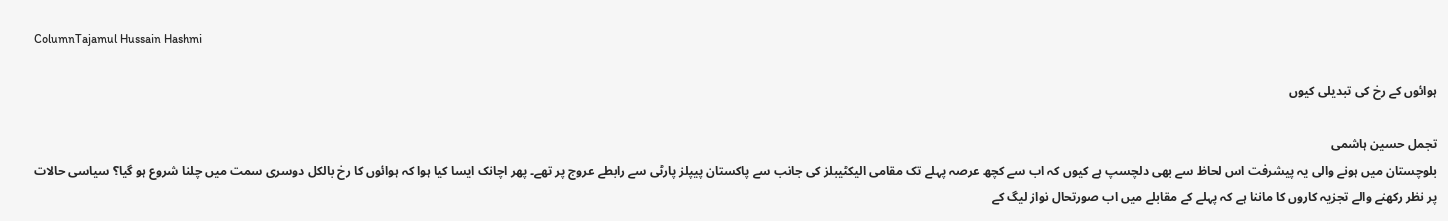ColumnTajamul Hussain Hashmi

ہوائوں کے رخ کی تبدیلی کیوں

تجمل حسین ہاشمی
بلوچستان میں ہونے والی یہ پیشرفت اس لحاظ سے بھی دلچسپ ہے کیوں کہ اب سے کچھ عرصہ پہلے تک مقامی الیکٹیبلز کی جانب سے پاکستان پیپلز پارٹی سے رابطے عروج پر تھے۔ پھر اچانک ایسا کیا ہوا کہ ہوائوں کا رخ بالکل دوسری سمت میں چلنا شروع ہو گیا؟ سیاسی حالات پر نظر رکھنے والے تجزیہ کاروں کا ماننا ہے کہ پہلے کے مقابلے میں اب صورتحال نواز لیگ کے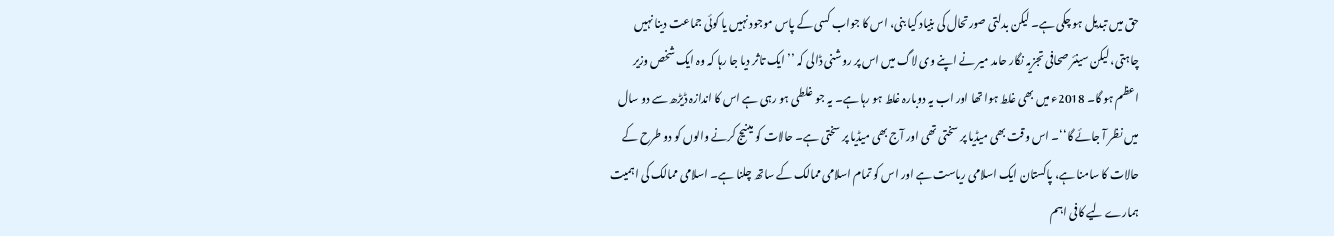حق میں تبدیل ہو چکی ہے۔ لیکن بدلتی صورتحال کی بنیاد کیا بنی، اس کا جواب کسی کے پاس موجود نہیں یا کوئی جماعت دینا نہیں چاہتی، لیکن سینئر صحافی تجزیہ نگار حامد میر نے اپنے وی لاگ میں اس پر روشنی ڈالی کہ ’’ ایک تاثر دیا جا رہا کہ وہ ایک شخص وزیر اعظم ہو گا۔ 2018ء میں بھی غلط ہوا تھا اور اب یہ دوبارہ غلط ہو رہا ہے۔ یہ جو غلطی ہو رہی ہے اس کا اندازہ ڈیڑھ سے دو سال میں نظر آ جائے گا‘‘۔ اس وقت بھی میڈیا پر سختی تھی اور آج بھی میڈیا پر سختی ہے۔ حالات کو مینیج کرنے والوں کو دو طرح کے حالات کا سامنا ہے، پاکستان ایک اسلامی ریاست ہے اور اس کو تمام اسلامی ممالک کے ساتھ چلنا ہے۔ اسلامی ممالک کی اہمیت ہمارے لیے کافی اہم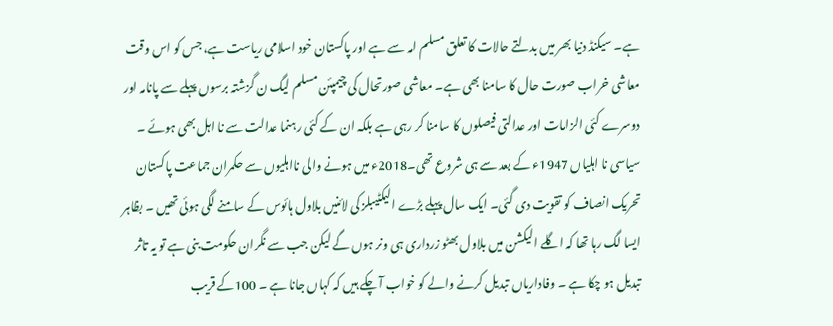ہے۔ سیکنڈ دنیا بھر میں بدلتے حالات کا تعلق مسلم امہ سے ہے اور پاکستان خود اسلامی ریاست ہے، جس کو اس وقت معاشی خراب صورت حال کا سامنا بھی ہے۔ معاشی صورتحال کی چیمپئن مسلم لیگ ن گزشتہ برسوں پہلے سے پانامہ اور دوسرے کئی الزامات اور عدالتی فیصلوں کا سامنا کر رہی ہے بلکہ ان کے کئی رہنما عدالت سے نا اہل بھی ہوئے ۔ سیاسی نا اہلیاں 1947ء کے بعد سے ہی شروع تھی۔2018ء میں ہونے والی نااہلیوں سے حکمران جماعت پاکستان تحریک انصاف کو تقویت دی گئی۔ ایک سال پہلے بڑے الیکٹیبلز کی لائنیں بلاول ہائوس کے سامنے لگی ہوئی تھیں ۔ بظاہر ایسا لگ رہا تھا کہ اگلے الیکشن میں بلاول بھٹو زرداری ہی ونر ہوں گے لیکن جب سے نگران حکومت بنی ہے تو یہ تاثر تبدیل ہو چکا ہے ۔ وفاداریاں تبدیل کرنے والے کو خواب آ چکے ہیں کہ کہاں جانا ہے ۔ 100کے قریب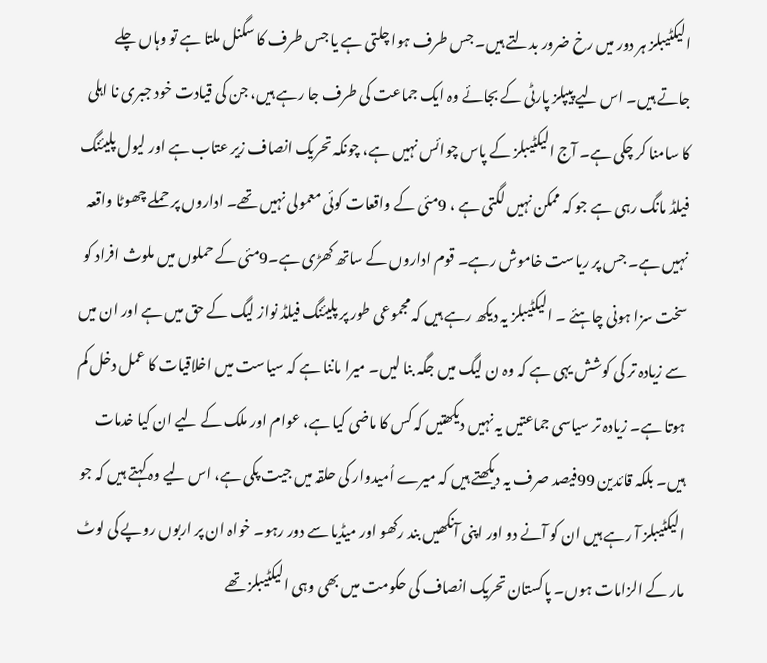الیکٹیبلز ہر دور میں رخ ضرور بدلتے ہیں۔ جس طرف ہوا چلتی ہے یا جس طرف کا سگنل ملتا ہے تو وہاں چلے جاتے ہیں۔ اس لیے پیپلز پارٹی کے بجائے وہ ایک جماعت کی طرف جا رہے ہیں، جن کی قیادت خود جبری نا اہلی کا سامنا کر چکی ہے۔ آج الیکٹیبلز کے پاس چوائس نہیں ہے، چونکہ تحریک انصاف زیر عتاب ہے اور لیول پلیئنگ فیلڈ مانگ رہی ہے جو کہ ممکن نہیں لگتی ہے ، 9مئی کے واقعات کوئی معمولی نہیں تھے۔ اداروں پر حملے چھوٹا واقعہ نہیں ہے۔ جس پر ریاست خاموش رہے۔ قوم اداروں کے ساتھ کھڑی ہے۔9مئی کے حملوں میں ملوث افراد کو سخت سزا ہونی چاہئے ۔ الیکٹیبلز یہ دیکھ رہے ہیں کہ مجموعی طور پر پلیئنگ فیلڈ نواز لیگ کے حق میں ہے اور ان میں سے زیادہ تر کی کوشش یہی ہے کہ وہ ن لیگ میں جگہ بنا لیں۔ میرا ماننا ہے کہ سیاست میں اخلاقیات کا عمل دخل کم ہوتا ہے۔ زیادہ تر سیاسی جماعتیں یہ نہیں دیکھتیں کہ کس کا ماضی کیا ہے، عوام اور ملک کے لیے ان کیا خدمات ہیں۔ بلکہ قائدین 99فیصد صرف یہ دیکھتے ہیں کہ میرے اُمیدوار کی حلقہ میں جیت پکی ہے، اس لیے وہ کہتے ہیں کہ جو الیکٹیبلز آ رہے ہیں ان کو آنے دو اور اپنی آنکھیں بند رکھو اور میڈیا سے دور رہو۔ خواہ ان پر اربوں روپے کی لوٹ مار کے الزامات ہوں۔ پاکستان تحریک انصاف کی حکومت میں بھی وہی الیکٹیبلز تھے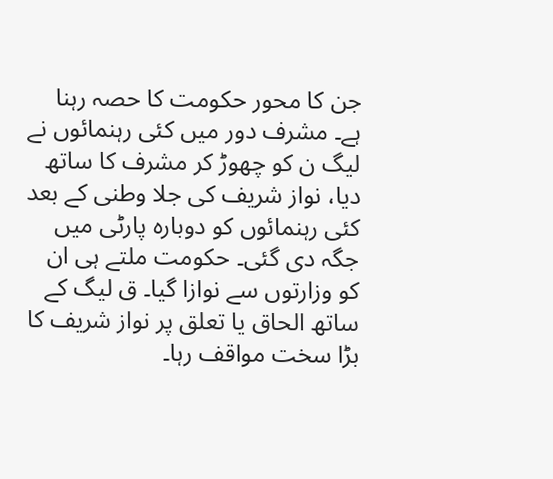جن کا محور حکومت کا حصہ رہنا ہے۔ مشرف دور میں کئی رہنمائوں نے لیگ ن کو چھوڑ کر مشرف کا ساتھ دیا، نواز شریف کی جلا وطنی کے بعد کئی رہنمائوں کو دوبارہ پارٹی میں جگہ دی گئی۔ حکومت ملتے ہی ان کو وزارتوں سے نوازا گیا۔ ق لیگ کے ساتھ الحاق یا تعلق پر نواز شریف کا بڑا سخت مواقف رہا۔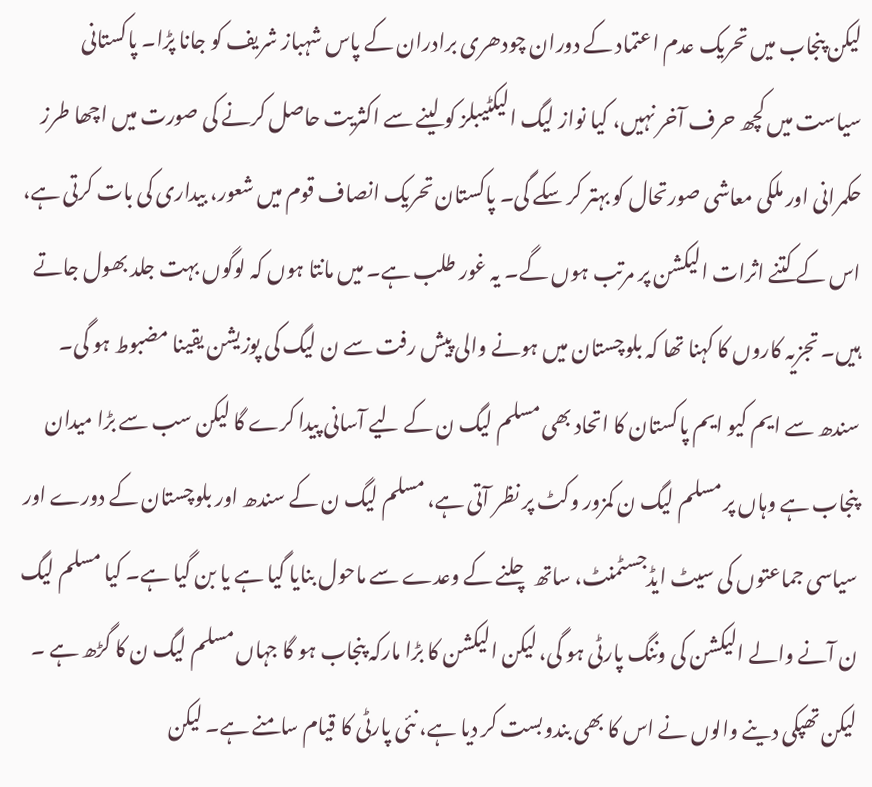لیکن پنجاب میں تحریک عدم اعتماد کے دوران چودھری برادران کے پاس شہباز شریف کو جانا پڑا۔ پاکستانی سیاست میں کچھ حرف آخر نہیں، کیا نواز لیگ الیکٹیبلز کو لینے سے اکثریت حاصل کرنے کی صورت میں اچھا طرز حکمرانی اور ملکی معاشی صورتحال کو بہتر کر سکے گی۔ پاکستان تحریک انصاف قوم میں شعور، بیداری کی بات کرتی ہے، اس کے کتنے اثرات الیکشن پر مرتب ہوں گے۔ یہ غور طلب ہے۔ میں مانتا ہوں کہ لوگوں بہت جلد بھول جاتے ہیں۔ تجزیہ کاروں کا کہنا تھا کہ بلوچستان میں ہونے والی پیش رفت سے ن لیگ کی پوزیشن یقینا مضبوط ہو گی۔ سندھ سے ایم کیو ایم پاکستان کا اتحاد بھی مسلم لیگ ن کے لیے آسانی پیدا کرے گا لیکن سب سے بڑا میدان پنجاب ہے وہاں پر مسلم لیگ ن کمزور وکٹ پر نظر آتی ہے، مسلم لیگ ن کے سندھ اور بلوچستان کے دورے اور سیاسی جماعتوں کی سیٹ ایڈجسٹمنٹ، ساتھ چلنے کے وعدے سے ماحول بنایا گیا ہے یا بن گیا ہے۔ کیا مسلم لیگ ن آنے والے الیکشن کی وننگ پارٹی ہو گی، لیکن الیکشن کا بڑا مارکہ پنجاب ہو گا جہاں مسلم لیگ ن کا گڑھ ہے ۔ لیکن تھپکی دینے والوں نے اس کا بھی بندوبست کر دیا ہے، نئی پارٹی کا قیام سامنے ہے۔ لیکن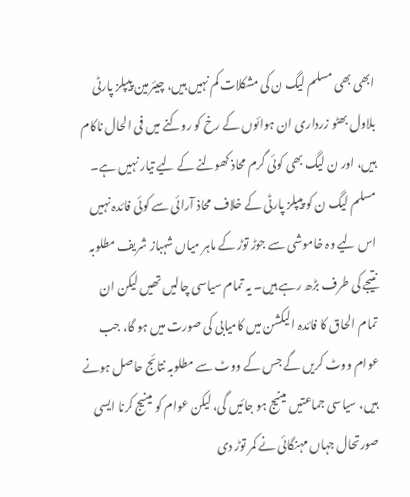ابھی بھی مسلم لیگ ن کی مشکلات کم نہیں ہیں، چیئرمین پیپلز پارٹی بلاول بھٹو زرداری ان ہوائوں کے رخ کو روکنے میں فی الحال ناکام ہیں، اور ن لیگ بھی کوئی گرم محاذ کھولنے کے لیے تیار نہیں ہے۔ مسلم لیگ ن کو پیپلز پارٹی کے خلاف محاذ آرائی سے کوئی فائدہ نہیں اس لیے وہ خاموشی سے جوڑ توڑ کے ماہر میاں شہباز شریف مطلوبہ نتیجے کی طرف بڑھ رہے ہیں۔ یہ تمام سیاسی چالیں تھیں لیکن ان تمام الحاق کا فائدہ الیکشن میں کامیابی کی صورت میں ہو گا، جب عوام ووٹ کریں گے جس کے ووٹ سے مطلوبہ نتائج حاصل ہونے ہیں، سیاسی جماعتیں مینیج ہو جائیں گی، لیکن عوام کو مینیج کرنا ایسی صورتحال جہاں مہنگائی نے کمر توڑ دی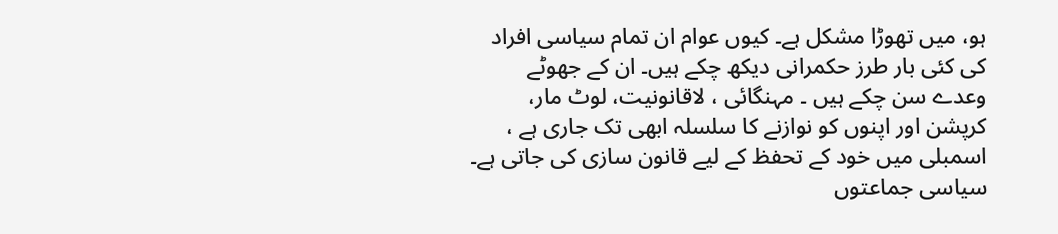ہو، میں تھوڑا مشکل ہے۔ کیوں عوام ان تمام سیاسی افراد کی کئی بار طرز حکمرانی دیکھ چکے ہیں۔ ان کے جھوٹے وعدے سن چکے ہیں ۔ مہنگائی ، لاقانونیت، لوٹ مار، کرپشن اور اپنوں کو نوازنے کا سلسلہ ابھی تک جاری ہے ، اسمبلی میں خود کے تحفظ کے لیے قانون سازی کی جاتی ہے۔ سیاسی جماعتوں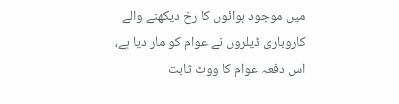میں موجود ہوائوں کا رخ دیکھنے والے کاروباری ڈیلروں نے عوام کو مار دیا ہے، اس دفعہ عوام کا ووٹ ثابت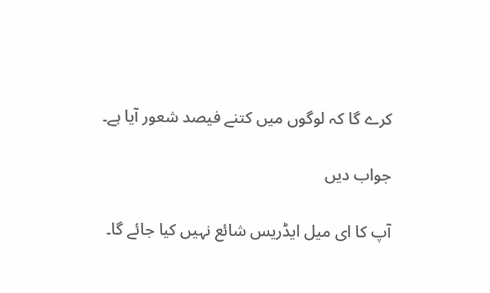کرے گا کہ لوگوں میں کتنے فیصد شعور آیا ہے۔

جواب دیں

آپ کا ای میل ایڈریس شائع نہیں کیا جائے گا۔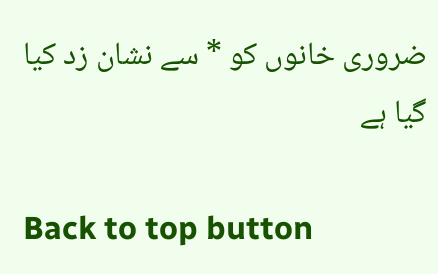ضروری خانوں کو * سے نشان زد کیا گیا ہے

Back to top button